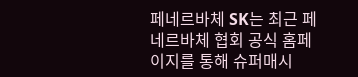페네르바체 SK는 최근 페네르바체 협회 공식 홈페이지를 통해 슈퍼매시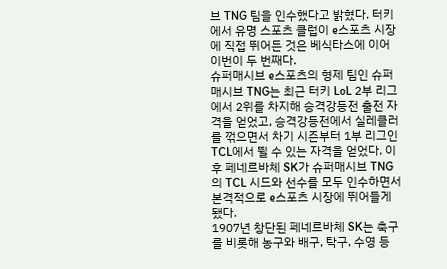브 TNG 팀을 인수했다고 밝혔다. 터키에서 유명 스포츠 클럽이 e스포츠 시장에 직접 뛰어든 것은 베식타스에 이어 이번이 두 번째다.
슈퍼매시브 e스포츠의 형제 팀인 슈퍼매시브 TNG는 최근 터키 LoL 2부 리그에서 2위를 차지해 승격강등전 출전 자격을 얻었고, 승격강등전에서 실레클러를 꺾으면서 차기 시즌부터 1부 리그인 TCL에서 뛸 수 있는 자격을 얻었다. 이후 페네르바체 SK가 슈퍼매시브 TNG의 TCL 시드와 선수를 모두 인수하면서 본격적으로 e스포츠 시장에 뛰어들게 됐다.
1907년 창단된 페네르바체 SK는 축구를 비롯해 농구와 배구, 탁구, 수영 등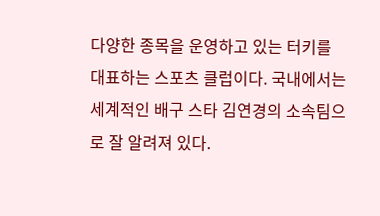다양한 종목을 운영하고 있는 터키를 대표하는 스포츠 클럽이다. 국내에서는 세계적인 배구 스타 김연경의 소속팀으로 잘 알려져 있다.